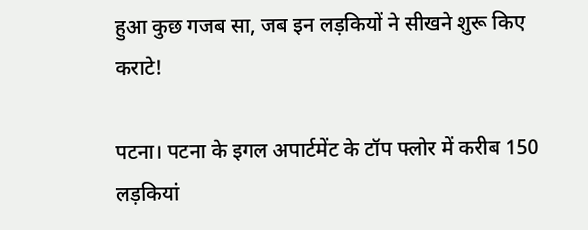हुआ कुछ गजब सा, जब इन लड़कियों ने सीखने शुरू किए कराटे!

पटना। पटना के इगल अपार्टमेंट के टॉप फ्लोर में करीब 150 लड़कियां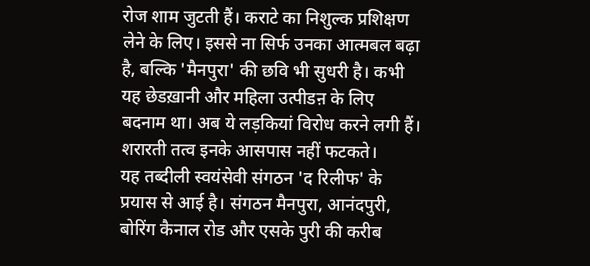रोज शाम जुटती हैं। कराटे का निशुल्क प्रशिक्षण लेने के लिए। इससे ना सिर्फ उनका आत्मबल बढ़ा है, बल्कि 'मैनपुरा' की छवि भी सुधरी है। कभी यह छेडख़ानी और महिला उत्पीडऩ के लिए बदनाम था। अब ये लड़कियां विरोध करने लगी हैं। शरारती तत्व इनके आसपास नहीं फटकते।
यह तब्दीली स्वयंसेवी संगठन 'द रिलीफ' के प्रयास से आई है। संगठन मैनपुरा, आनंदपुरी, बोरिंग कैनाल रोड और एसके पुरी की करीब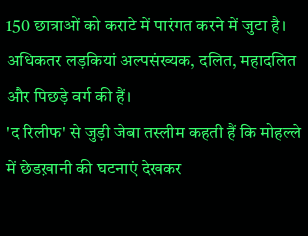150 छात्राओं को कराटे में पारंगत करने में जुटा है। अधिकतर लड़कियां अल्पसंख्यक, दलित, महादलित और पिछड़े वर्ग की हैं।
'द रिलीफ' से जुड़ी जेबा तस्लीम कहती हैं कि मोहल्ले में छेडख़ानी की घटनाएं देखकर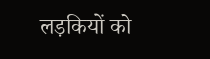लड़कियों को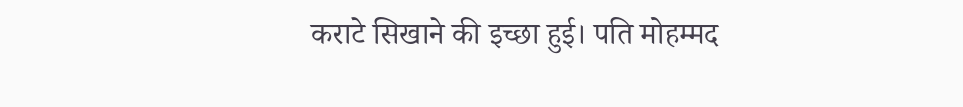कराटे सिखाने की इच्छा हुई। पति मोहम्मद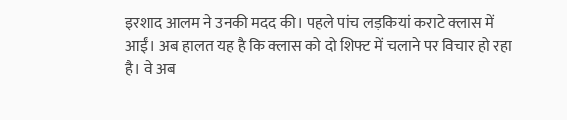इरशाद आलम ने उनकी मदद की। पहले पांच लड़कियां कराटे क्लास में आईं। अब हालत यह है कि क्लास को दो शिफ्ट में चलाने पर विचार हो रहा है। वे अब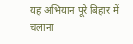यह अभियान पूरे बिहार में चलाना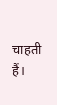चाहती हैं।